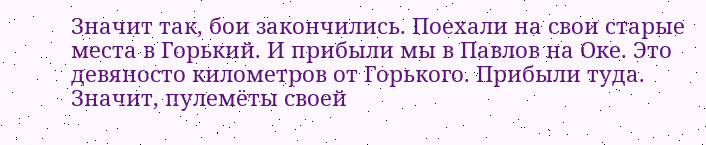Значит так, бои закончились. Поехали на свои старые места в Горький. И прибыли мы в Павлов на Оке. Это девяносто километров от Горького. Прибыли туда. Значит, пулемёты своей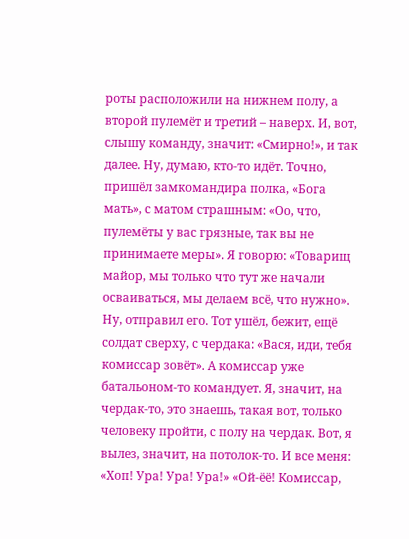роты расположили на нижнем полу, а второй пулемёт и третий – наверх. И, вот, слышу команду, значит: «Смирно!», и так далее. Ну, думаю, кто-то идёт. Точно, пришёл замкомандира полка, «Бога мать», с матом страшным: «Оо, что, пулемёты у вас грязные, так вы не принимаете меры». Я говорю: «Товарищ майор, мы только что тут же начали осваиваться, мы делаем всё, что нужно». Ну, отправил его. Тот ушёл, бежит, ещё солдат сверху, с чердака: «Вася, иди, тебя комиссар зовёт». А комиссар уже батальоном-то командует. Я, значит, на чердак-то, это знаешь, такая вот, только человеку пройти, с полу на чердак. Вот, я вылез, значит, на потолок-то. И все меня: «Хоп! Ура! Ура! Ура!» «Ой-ёё! Комиссар,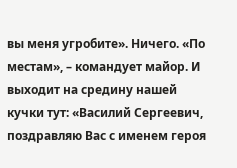вы меня угробите». Ничего. «По местам», – командует майор. И выходит на средину нашей кучки тут: «Василий Сергеевич, поздравляю Вас с именем героя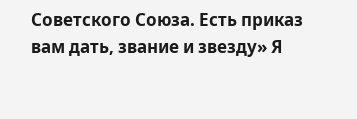Советского Союза. Есть приказ вам дать, звание и звезду» Я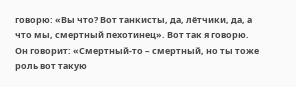говорю: «Вы что? Вот танкисты, да, лётчики, да, а что мы, смертный пехотинец». Вот так я говорю. Он говорит: «Смертный-то – смертный, но ты тоже роль вот такую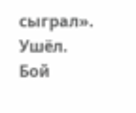сыграл». Ушёл. Бой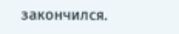закончился.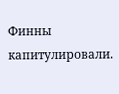Финны капитулировали.